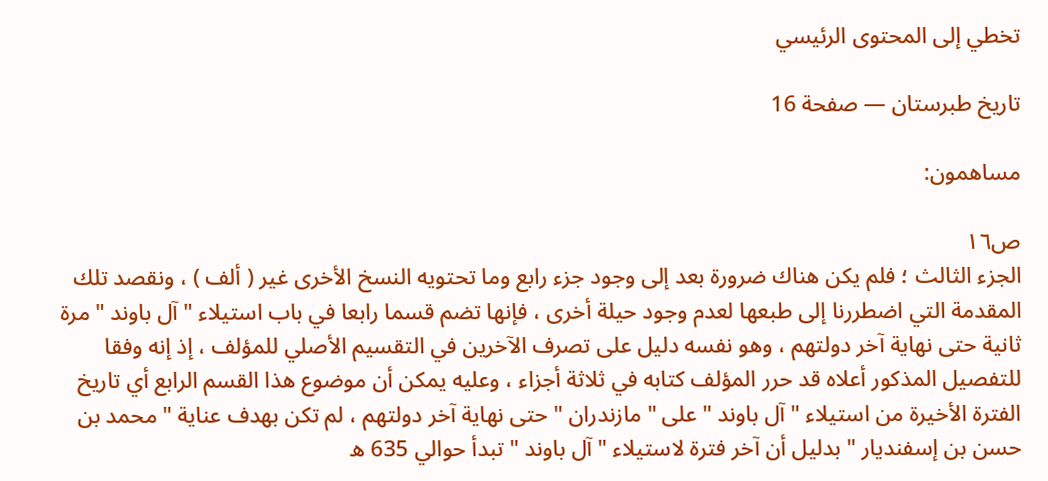تخطي إلى المحتوى الرئيسي

تاريخ طبرستان — صفحة 16

مساهمون:

ص١٦
الجزء الثالث ؛ فلم يكن هناك ضرورة بعد إلى وجود جزء رابع وما تحتويه النسخ الأخرى غير ( ألف ) ، ونقصد تلك المقدمة التي اضطررنا إلى طبعها لعدم وجود حيلة أخرى ، فإنها تضم قسما رابعا في باب استيلاء " آل باوند " مرة ثانية حتى نهاية آخر دولتهم ، وهو نفسه دليل على تصرف الآخرين في التقسيم الأصلي للمؤلف ، إذ إنه وفقا للتفصيل المذكور أعلاه قد حرر المؤلف كتابه في ثلاثة أجزاء ، وعليه يمكن أن موضوع هذا القسم الرابع أي تاريخ الفترة الأخيرة من استيلاء " آل باوند " على " مازندران " حتى نهاية آخر دولتهم ، لم تكن بهدف عناية " محمد بن حسن بن إسفنديار " بدليل أن آخر فترة لاستيلاء " آل باوند " تبدأ حوالي 635 ه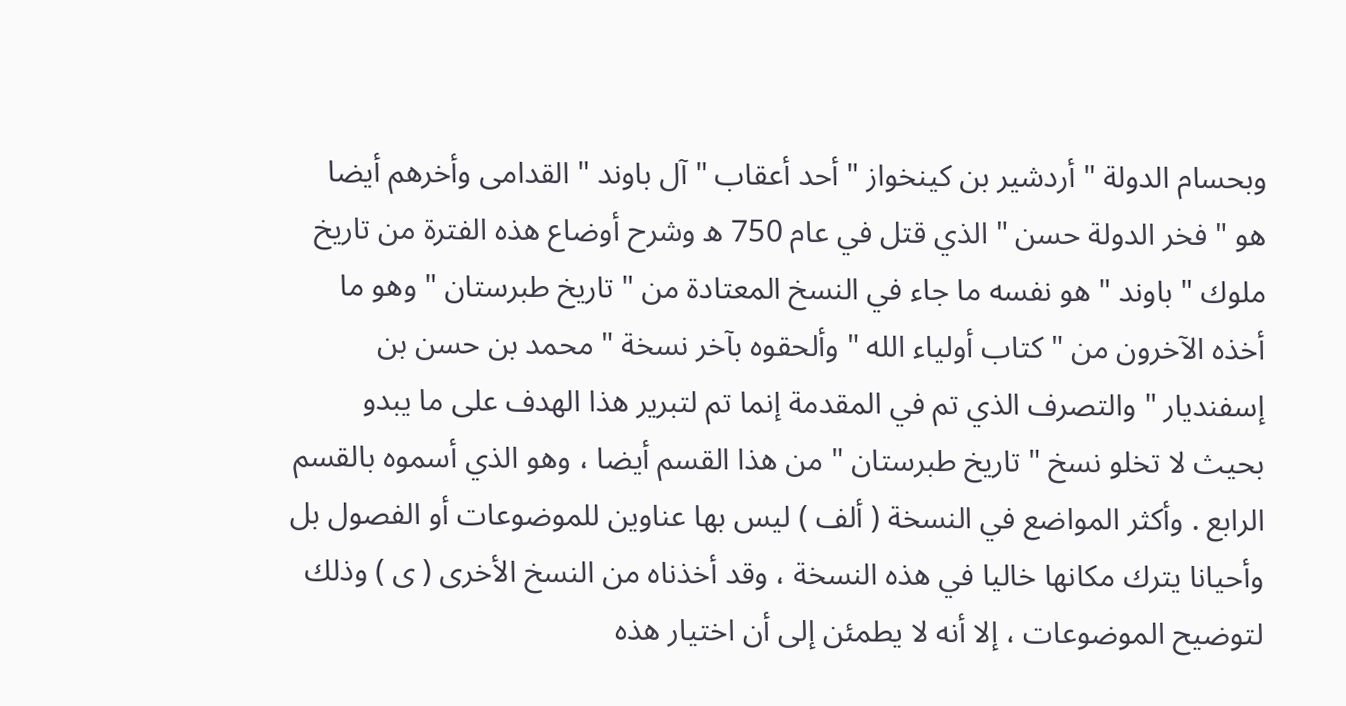وبحسام الدولة " أردشير بن كينخواز " أحد أعقاب " آل باوند " القدامى وأخرهم أيضا هو " فخر الدولة حسن " الذي قتل في عام 750 ه وشرح أوضاع هذه الفترة من تاريخ ملوك " باوند " هو نفسه ما جاء في النسخ المعتادة من " تاريخ طبرستان " وهو ما أخذه الآخرون من " كتاب أولياء الله " وألحقوه بآخر نسخة " محمد بن حسن بن إسفنديار " والتصرف الذي تم في المقدمة إنما تم لتبرير هذا الهدف على ما يبدو بحيث لا تخلو نسخ " تاريخ طبرستان " من هذا القسم أيضا ، وهو الذي أسموه بالقسم الرابع . وأكثر المواضع في النسخة ( ألف ) ليس بها عناوين للموضوعات أو الفصول بل وأحيانا يترك مكانها خاليا في هذه النسخة ، وقد أخذناه من النسخ الأخرى ( ى ) وذلك لتوضيح الموضوعات ، إلا أنه لا يطمئن إلى أن اختيار هذه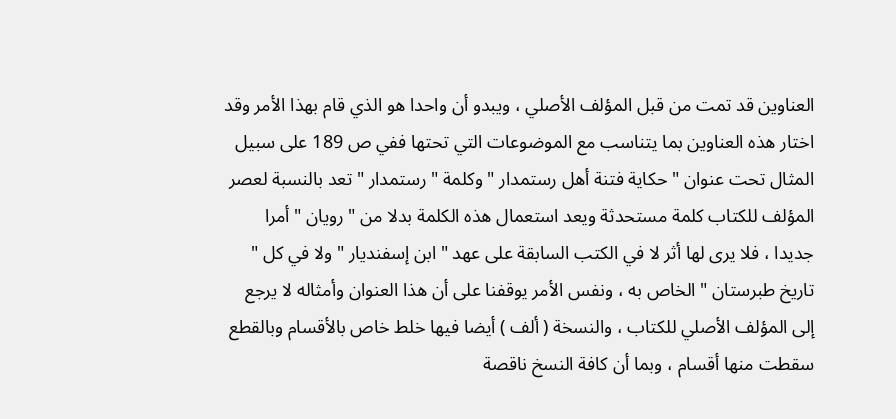العناوين قد تمت من قبل المؤلف الأصلي ، ويبدو أن واحدا هو الذي قام بهذا الأمر وقد اختار هذه العناوين بما يتناسب مع الموضوعات التي تحتها ففي ص 189 على سبيل المثال تحت عنوان " حكاية فتنة أهل رستمدار " وكلمة " رستمدار " تعد بالنسبة لعصر المؤلف للكتاب كلمة مستحدثة ويعد استعمال هذه الكلمة بدلا من " رويان " أمرا جديدا ، فلا يرى لها أثر لا في الكتب السابقة على عهد " ابن إسفنديار " ولا في كل " تاريخ طبرستان " الخاص به ، ونفس الأمر يوقفنا على أن هذا العنوان وأمثاله لا يرجع إلى المؤلف الأصلي للكتاب ، والنسخة ( ألف ) أيضا فيها خلط خاص بالأقسام وبالقطع سقطت منها أقسام ، وبما أن كافة النسخ ناقصة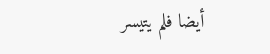أيضا فلم يتيسر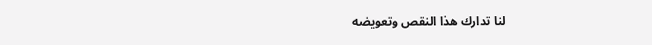لنا تدارك هذا النقص وتعويضه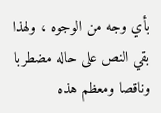بأي وجه من الوجوه ، ولهذا بقي النص على حاله مضطربا وناقصا ومعظم هذه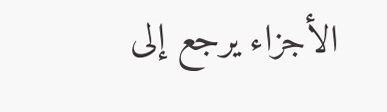الأجزاء يرجع إلى